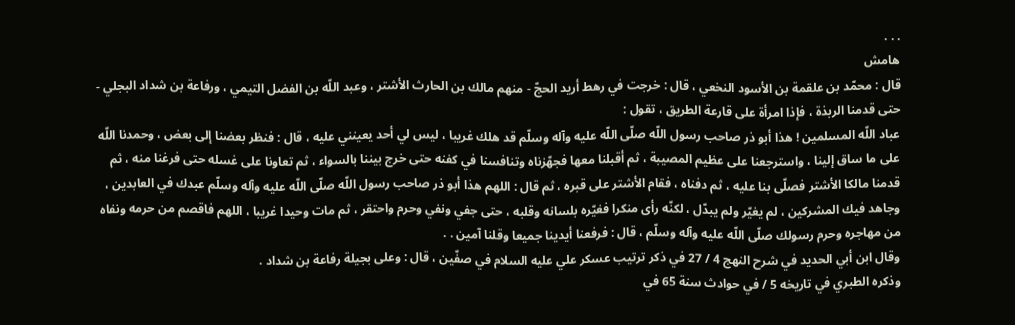. . .
هامش
قال : محمّد بن علقمة بن الأسود النخعي ، قال : خرجت في رهط أريد الحجّ - منهم مالك بن الحارث الأشتر ، وعبد اللّه بن الفضل التيمي ، ورفاعة بن شداد البجلي - حتى قدمنا الربذة ، فإذا امرأة على قارعة الطريق ، تقول :
عباد اللّه المسلمين ! هذا أبو ذر صاحب رسول اللّه صلّى اللّه عليه وآله وسلّم قد هلك غريبا ، ليس لي أحد يعينني عليه ، قال : فنظر بعضنا إلى بعض ، وحمدنا اللّه على ما ساق إلينا ، واسترجعنا على عظيم المصيبة ، ثم أقبلنا معها فجهّزناه وتنافسنا في كفنه حتى خرج بيننا بالسواء ، ثم تعاونا على غسله حتى فرغنا منه ، ثم قدمنا مالكا الأشتر فصلّى بنا عليه ، ثم دفناه ، فقام الأشتر على قبره ، ثم قال : اللهم هذا أبو ذر صاحب رسول اللّه صلّى اللّه عليه وآله وسلّم عبدك في العابدين ، وجاهد فيك المشركين ، لم يغيّر ولم يبدّل ، لكنّه رأى منكرا فغيّره بلسانه وقلبه ، حتى جفي ونفي وحرم واحتقر ، ثم مات وحيدا غريبا ، اللهم فاقصم من حرمه ونفاه من مهاجره وحرم رسولك صلّى اللّه عليه وآله وسلّم ، قال : فرفعنا أيدينا جميعا وقلنا آمين . .
وقال ابن أبي الحديد في شرح النهج 4 / 27 في ذكر ترتيب عسكر علي عليه السلام في صفّين ، قال : وعلى بجيلة رفاعة بن شداد .
وذكره الطبري في تاريخه 5 / في حوادث سنة 65 في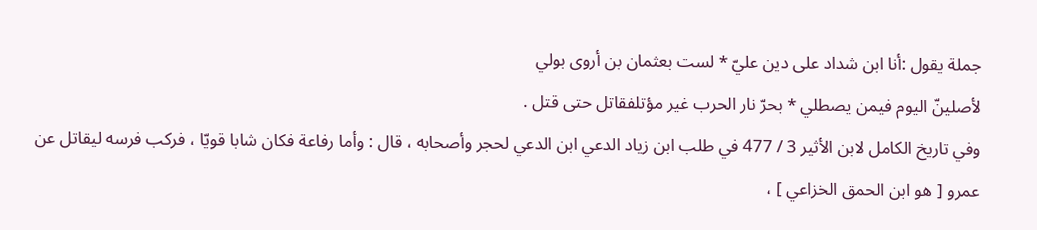جملة يقول :أنا ابن شداد على دين عليّ * لست بعثمان بن أروى بولي
لأصلينّ اليوم فيمن يصطلي * بحرّ نار الحرب غير مؤتلفقاتل حتى قتل .
وفي تاريخ الكامل لابن الأثير 3 / 477 في طلب ابن زياد الدعي ابن الدعي لحجر وأصحابه ، قال : وأما رفاعة فكان شابا قويّا ، فركب فرسه ليقاتل عن عمرو [ هو ابن الحمق الخزاعي ] ،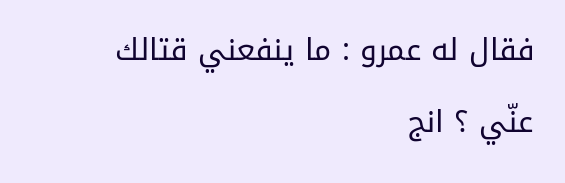فقال له عمرو : ما ينفعني قتالك عنّي ؟ انج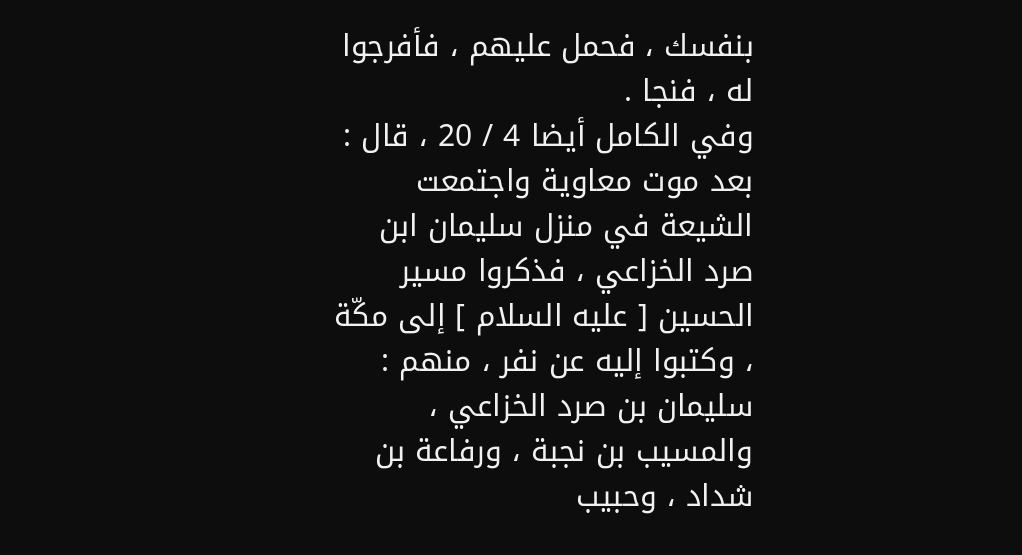بنفسك ، فحمل عليهم ، فأفرجوا له ، فنجا .
وفي الكامل أيضا 4 / 20 ، قال : بعد موت معاوية واجتمعت الشيعة في منزل سليمان ابن صرد الخزاعي ، فذكروا مسير الحسين [ عليه السلام ] إلى مكّة ، وكتبوا إليه عن نفر ، منهم : سليمان بن صرد الخزاعي ، والمسيب بن نجبة ، ورفاعة بن شداد ، وحبيب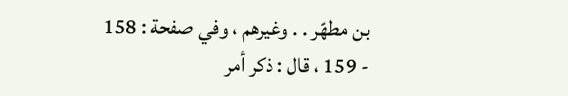بن مطهّر . . وغيرهم ، وفي صفحة : 158 - 159 ، قال : ذكر أمر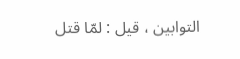التوابين ، قيل : لمّا قتل